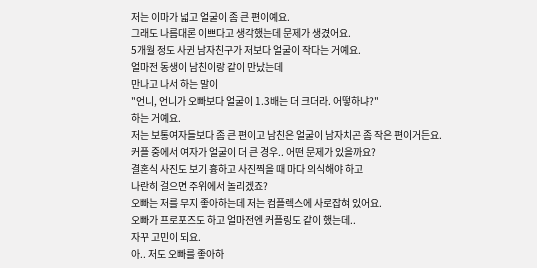저는 이마가 넓고 얼굴이 좀 큰 편이예요.
그래도 나름대론 이쁘다고 생각했는데 문제가 생겼어요.
5개월 정도 사귄 남자친구가 저보다 얼굴이 작다는 거예요.
얼마전 동생이 남친이랑 같이 만났는데
만나고 나서 하는 말이
"언니, 언니가 오빠보다 얼굴이 1.3배는 더 크더라. 어떻하냐?"
하는 거예요.
저는 보통여자들보다 좀 큰 편이고 남친은 얼굴이 남자치곤 좀 작은 편이거든요.
커플 중에서 여자가 얼굴이 더 큰 경우.. 어떤 문제가 있을까요?
결혼식 사진도 보기 흉하고 사진찍을 때 마다 의식해야 하고
나란히 걸으면 주위에서 놀리겠죠?
오빠는 저를 무지 좋아하는데 저는 컴플렉스에 사로잡혀 있어요.
오빠가 프로포즈도 하고 얼마전엔 커플링도 같이 했는데..
자꾸 고민이 되요.
아.. 저도 오빠를 좋아하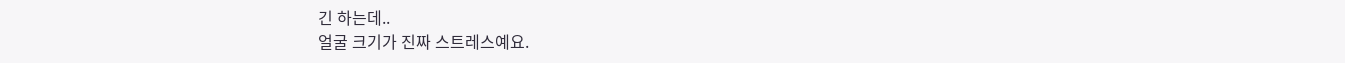긴 하는데..
얼굴 크기가 진짜 스트레스예요.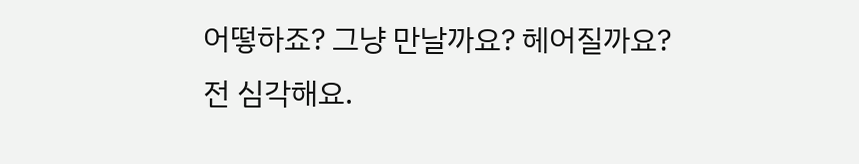어떻하죠? 그냥 만날까요? 헤어질까요?
전 심각해요.